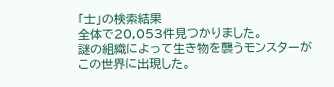「士」の検索結果
全体で20,053件見つかりました。
謎の組織によって生き物を襲うモンスターがこの世界に出現した。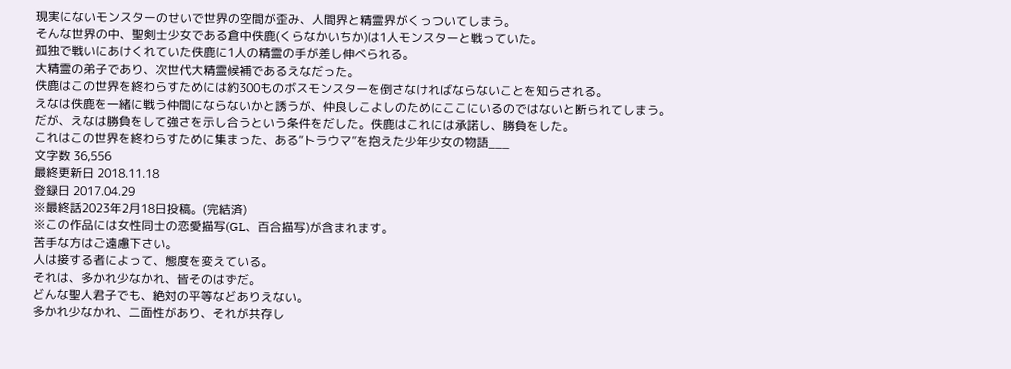現実にないモンスターのせいで世界の空間が歪み、人間界と精霊界がくっついてしまう。
そんな世界の中、聖剣士少女である倉中佚鹿(くらなかいちか)は1人モンスターと戦っていた。
孤独で戦いにあけくれていた佚鹿に1人の精霊の手が差し伸べられる。
大精霊の弟子であり、次世代大精霊候補であるえなだった。
佚鹿はこの世界を終わらすためには約300ものボスモンスターを倒さなければならないことを知らされる。
えなは佚鹿を一緒に戦う仲間にならないかと誘うが、仲良しこよしのためにここにいるのではないと断られてしまう。
だが、えなは勝負をして強さを示し合うという条件をだした。佚鹿はこれには承諾し、勝負をした。
これはこの世界を終わらすために集まった、ある“トラウマ”を抱えた少年少女の物語___
文字数 36,556
最終更新日 2018.11.18
登録日 2017.04.29
※最終話2023年2月18日投稿。(完結済)
※この作品には女性同士の恋愛描写(GL、百合描写)が含まれます。
苦手な方はご遠慮下さい。
人は接する者によって、態度を変えている。
それは、多かれ少なかれ、皆そのはずだ。
どんな聖人君子でも、絶対の平等などありえない。
多かれ少なかれ、二面性があり、それが共存し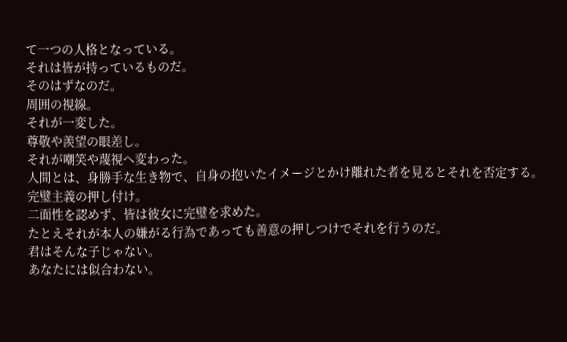て一つの人格となっている。
それは皆が持っているものだ。
そのはずなのだ。
周囲の視線。
それが一変した。
尊敬や羨望の眼差し。
それが嘲笑や蔑視へ変わった。
人間とは、身勝手な生き物で、自身の抱いたイメージとかけ離れた者を見るとそれを否定する。
完璧主義の押し付け。
二面性を認めず、皆は彼女に完璧を求めた。
たとえそれが本人の嫌がる行為であっても善意の押しつけでそれを行うのだ。
君はそんな子じゃない。
あなたには似合わない。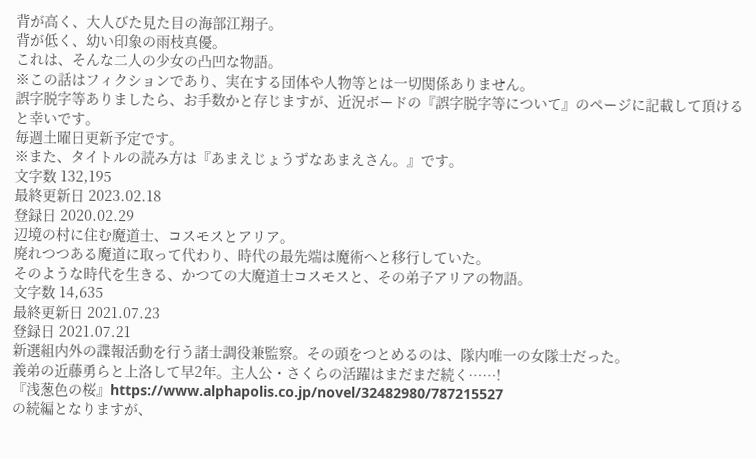背が高く、大人びた見た目の海部江翔子。
背が低く、幼い印象の雨枝真優。
これは、そんな二人の少女の凸凹な物語。
※この話はフィクションであり、実在する団体や人物等とは一切関係ありません。
誤字脱字等ありましたら、お手数かと存じますが、近況ボードの『誤字脱字等について』のページに記載して頂けると幸いです。
毎週土曜日更新予定です。
※また、タイトルの読み方は『あまえじょうずなあまえさん。』です。
文字数 132,195
最終更新日 2023.02.18
登録日 2020.02.29
辺境の村に住む魔道士、コスモスとアリア。
廃れつつある魔道に取って代わり、時代の最先端は魔術へと移行していた。
そのような時代を生きる、かつての大魔道士コスモスと、その弟子アリアの物語。
文字数 14,635
最終更新日 2021.07.23
登録日 2021.07.21
新選組内外の諜報活動を行う諸士調役兼監察。その頭をつとめるのは、隊内唯一の女隊士だった。
義弟の近藤勇らと上洛して早2年。主人公・さくらの活躍はまだまだ続く……!
『浅葱色の桜』https://www.alphapolis.co.jp/novel/32482980/787215527
の続編となりますが、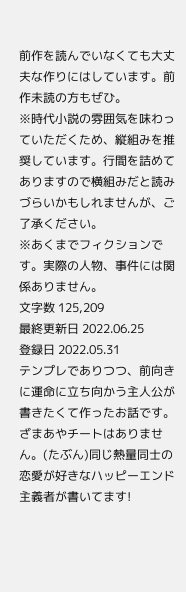前作を読んでいなくても大丈夫な作りにはしています。前作未読の方もぜひ。
※時代小説の雰囲気を味わっていただくため、縦組みを推奨しています。行間を詰めてありますので横組みだと読みづらいかもしれませんが、ご了承ください。
※あくまでフィクションです。実際の人物、事件には関係ありません。
文字数 125,209
最終更新日 2022.06.25
登録日 2022.05.31
テンプレでありつつ、前向きに運命に立ち向かう主人公が書きたくて作ったお話です。ざまあやチートはありません。(たぶん)同じ熱量同士の恋愛が好きなハッピーエンド主義者が書いてます!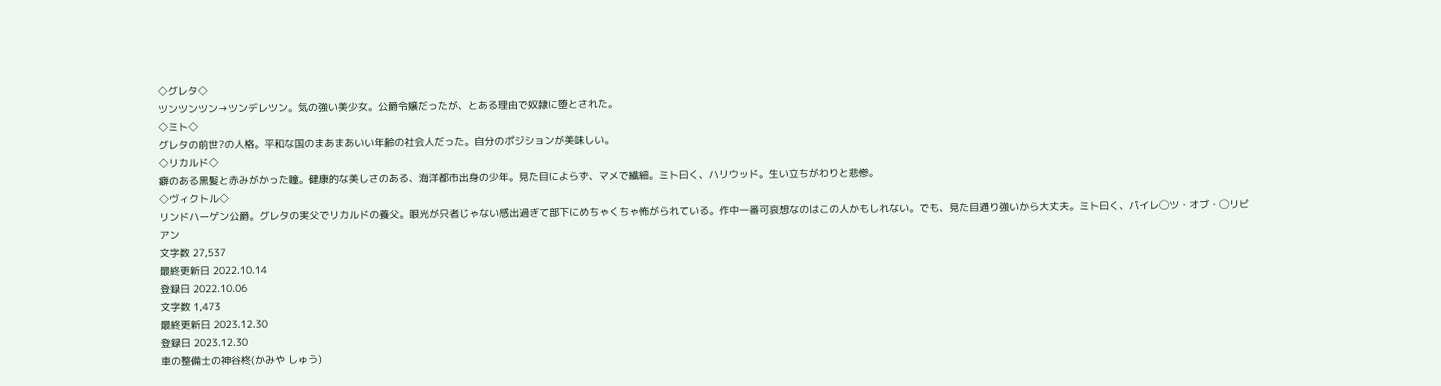◇グレタ◇
ツンツンツン→ツンデレツン。気の強い美少女。公爵令嬢だったが、とある理由で奴隷に堕とされた。
◇ミト◇
グレタの前世?の人格。平和な国のまあまあいい年齢の社会人だった。自分のポジションが美味しい。
◇リカルド◇
癖のある黒髪と赤みがかった瞳。健康的な美しさのある、海洋都市出身の少年。見た目によらず、マメで繊細。ミト曰く、ハリウッド。生い立ちがわりと悲惨。
◇ヴィクトル◇
リンドハーゲン公爵。グレタの実父でリカルドの養父。眼光が只者じゃない感出過ぎて部下にめちゃくちゃ怖がられている。作中一番可哀想なのはこの人かもしれない。でも、見た目通り強いから大丈夫。ミト曰く、パイレ◯ツ・オブ・◯リビアン
文字数 27,537
最終更新日 2022.10.14
登録日 2022.10.06
文字数 1,473
最終更新日 2023.12.30
登録日 2023.12.30
車の整備士の神谷柊(かみや しゅう)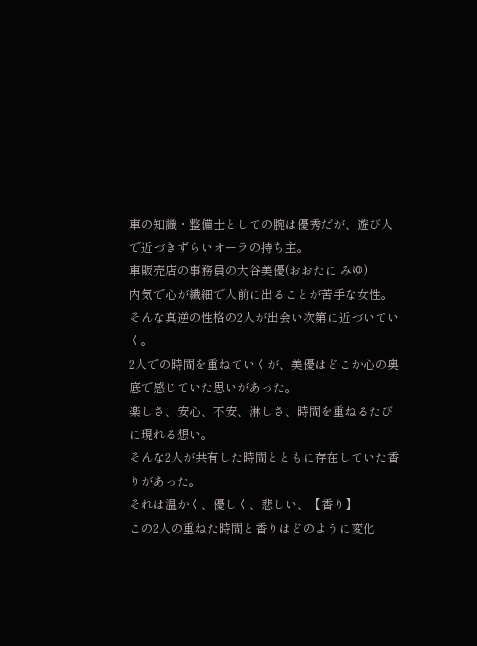車の知識・整備士としての腕は優秀だが、遊び人で近づきずらいオーラの持ち主。
車販売店の事務員の大谷美優(おおたに みゆ)
内気で心が繊細で人前に出ることが苦手な女性。
そんな真逆の性格の2人が出会い次第に近づいていく。
2人での時間を重ねていくが、美優はどこか心の奥底で感じていた思いがあった。
楽しさ、安心、不安、淋しさ、時間を重ねるたびに現れる想い。
そんな2人が共有した時間とともに存在していた香りがあった。
それは温かく、優しく、悲しい、【香り】
この2人の重ねた時間と香りはどのように変化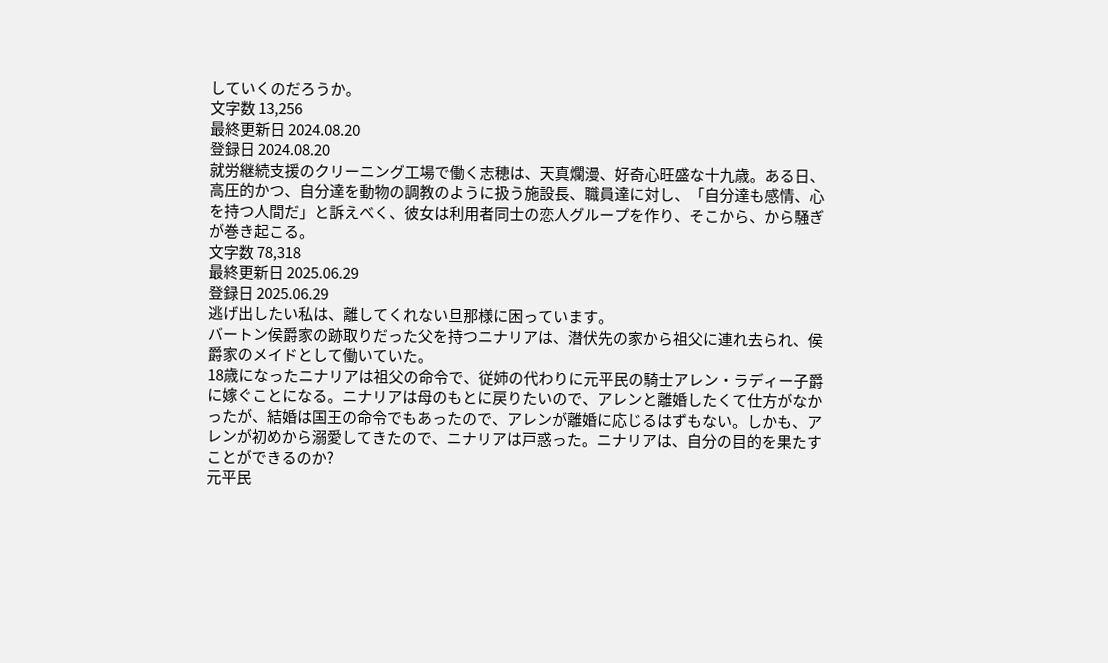していくのだろうか。
文字数 13,256
最終更新日 2024.08.20
登録日 2024.08.20
就労継続支援のクリーニング工場で働く志穂は、天真爛漫、好奇心旺盛な十九歳。ある日、高圧的かつ、自分達を動物の調教のように扱う施設長、職員達に対し、「自分達も感情、心を持つ人間だ」と訴えべく、彼女は利用者同士の恋人グループを作り、そこから、から騒ぎが巻き起こる。
文字数 78,318
最終更新日 2025.06.29
登録日 2025.06.29
逃げ出したい私は、離してくれない旦那様に困っています。
バートン侯爵家の跡取りだった父を持つニナリアは、潜伏先の家から祖父に連れ去られ、侯爵家のメイドとして働いていた。
18歳になったニナリアは祖父の命令で、従姉の代わりに元平民の騎士アレン・ラディー子爵に嫁ぐことになる。ニナリアは母のもとに戻りたいので、アレンと離婚したくて仕方がなかったが、結婚は国王の命令でもあったので、アレンが離婚に応じるはずもない。しかも、アレンが初めから溺愛してきたので、ニナリアは戸惑った。ニナリアは、自分の目的を果たすことができるのか?
元平民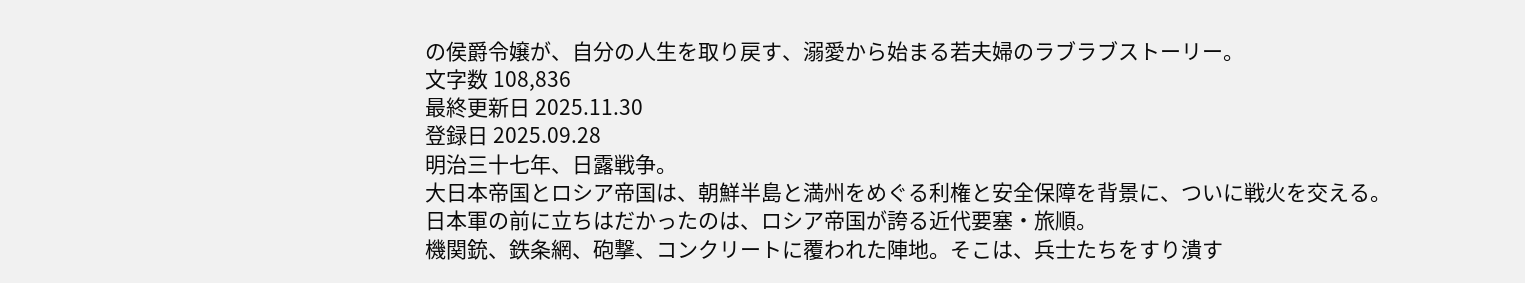の侯爵令嬢が、自分の人生を取り戻す、溺愛から始まる若夫婦のラブラブストーリー。
文字数 108,836
最終更新日 2025.11.30
登録日 2025.09.28
明治三十七年、日露戦争。
大日本帝国とロシア帝国は、朝鮮半島と満州をめぐる利権と安全保障を背景に、ついに戦火を交える。
日本軍の前に立ちはだかったのは、ロシア帝国が誇る近代要塞・旅順。
機関銃、鉄条網、砲撃、コンクリートに覆われた陣地。そこは、兵士たちをすり潰す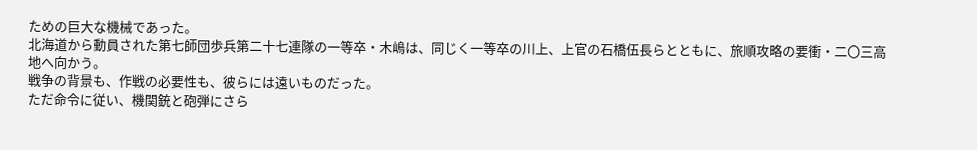ための巨大な機械であった。
北海道から動員された第七師団歩兵第二十七連隊の一等卒・木嶋は、同じく一等卒の川上、上官の石橋伍長らとともに、旅順攻略の要衝・二〇三高地へ向かう。
戦争の背景も、作戦の必要性も、彼らには遠いものだった。
ただ命令に従い、機関銃と砲弾にさら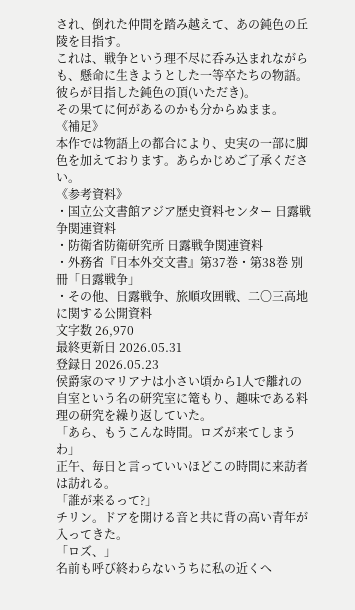され、倒れた仲間を踏み越えて、あの鈍色の丘陵を目指す。
これは、戦争という理不尽に呑み込まれながらも、懸命に生きようとした一等卒たちの物語。
彼らが目指した鈍色の頂(いただき)。
その果てに何があるのかも分からぬまま。
《補足》
本作では物語上の都合により、史実の一部に脚色を加えております。あらかじめご了承ください。
《参考資料》
・国立公文書館アジア歴史資料センター 日露戦争関連資料
・防衛省防衛研究所 日露戦争関連資料
・外務省『日本外交文書』第37巻・第38巻 別冊「日露戦争」
・その他、日露戦争、旅順攻囲戦、二〇三高地に関する公開資料
文字数 26,970
最終更新日 2026.05.31
登録日 2026.05.23
侯爵家のマリアナは小さい頃から1人で離れの自室という名の研究室に篭もり、趣味である料理の研究を繰り返していた。
「あら、もうこんな時間。ロズが来てしまうわ」
正午、毎日と言っていいほどこの時間に来訪者は訪れる。
「誰が来るって?」
チリン。ドアを開ける音と共に背の高い青年が入ってきた。
「ロズ、」
名前も呼び終わらないうちに私の近くへ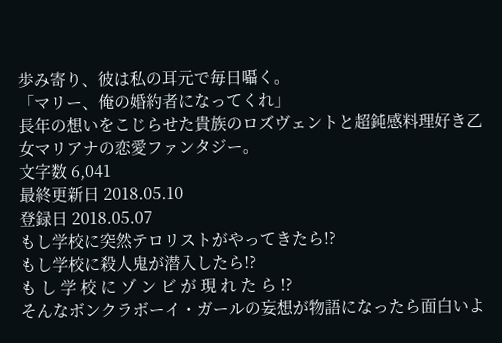歩み寄り、彼は私の耳元で毎日囁く。
「マリー、俺の婚約者になってくれ」
長年の想いをこじらせた貴族のロズヴェントと超鈍感料理好き乙女マリアナの恋愛ファンタジー。
文字数 6,041
最終更新日 2018.05.10
登録日 2018.05.07
もし学校に突然テロリストがやってきたら!?
もし学校に殺人鬼が潜入したら!?
も し 学 校 に ゾ ン ビ が 現 れ た ら !?
そんなボンクラボーイ・ガールの妄想が物語になったら面白いよ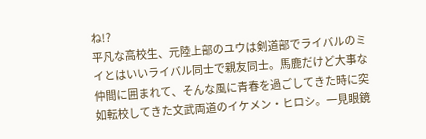ね!?
平凡な高校生、元陸上部のユウは剣道部でライバルのミイとはいいライバル同士で親友同士。馬鹿だけど大事な仲間に囲まれて、そんな風に青春を過ごしてきた時に突如転校してきた文武両道のイケメン・ヒロシ。一見眼鏡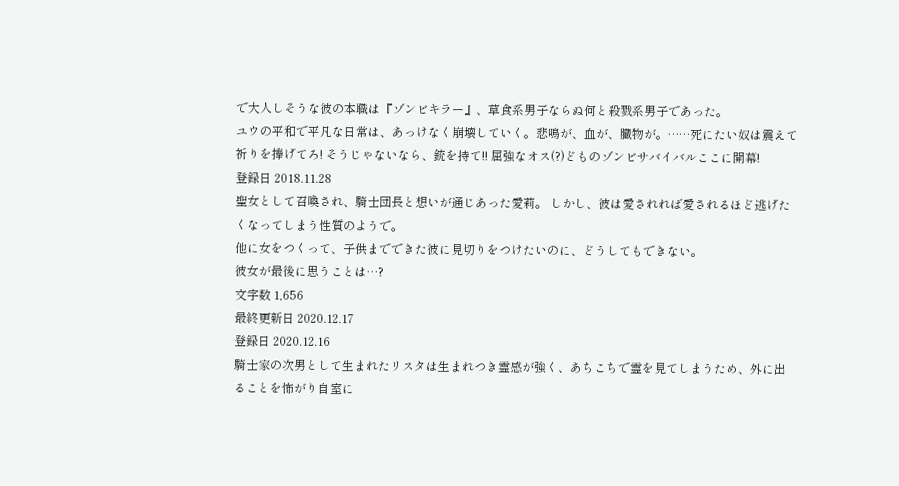で大人しそうな彼の本職は『ゾンビキラー』、草食系男子ならぬ何と殺戮系男子であった。
ユウの平和で平凡な日常は、あっけなく崩壊していく。悲鳴が、血が、臓物が。……死にたい奴は震えて祈りを捧げてろ! そうじゃないなら、銃を持て!! 屈強なオス(?)どものゾンビサバイバルここに開幕!
登録日 2018.11.28
聖女として召喚され、騎士団長と想いが通じあった愛莉。 しかし、彼は愛されれば愛されるほど逃げたくなってしまう性質のようで。
他に女をつくって、子供までできた彼に見切りをつけたいのに、どうしてもできない。
彼女が最後に思うことは…?
文字数 1,656
最終更新日 2020.12.17
登録日 2020.12.16
騎士家の次男として生まれたリスタは生まれつき霊感が強く、あちこちで霊を見てしまうため、外に出ることを怖がり自室に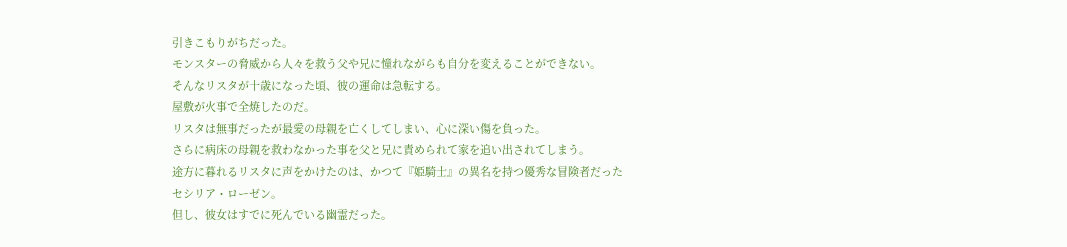引きこもりがちだった。
モンスターの脅威から人々を救う父や兄に憧れながらも自分を変えることができない。
そんなリスタが十歳になった頃、彼の運命は急転する。
屋敷が火事で全焼したのだ。
リスタは無事だったが最愛の母親を亡くしてしまい、心に深い傷を負った。
さらに病床の母親を救わなかった事を父と兄に責められて家を追い出されてしまう。
途方に暮れるリスタに声をかけたのは、かつて『姫騎士』の異名を持つ優秀な冒険者だったセシリア・ローゼン。
但し、彼女はすでに死んでいる幽霊だった。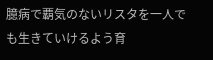臆病で覇気のないリスタを一人でも生きていけるよう育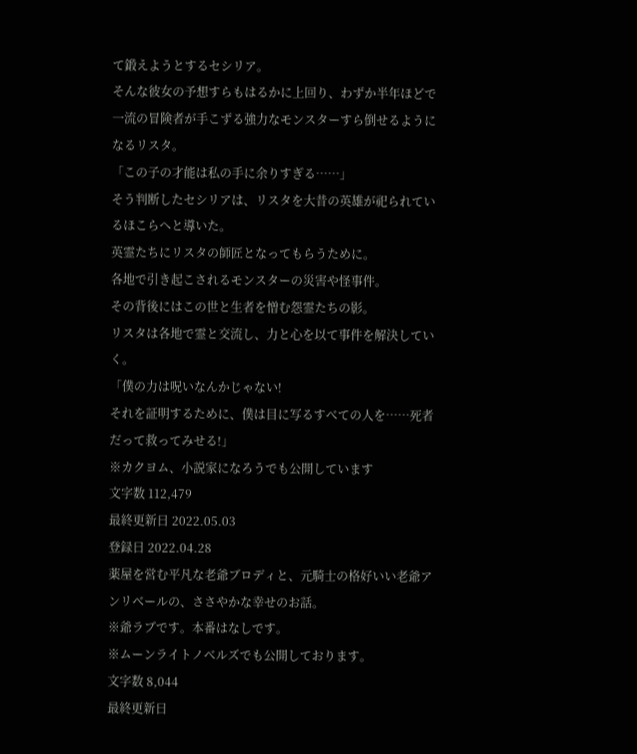て鍛えようとするセシリア。
そんな彼女の予想すらもはるかに上回り、わずか半年ほどで一流の冒険者が手こずる強力なモンスターすら倒せるようになるリスタ。
「この子の才能は私の手に余りすぎる……」
そう判断したセシリアは、リスタを大昔の英雄が祀られているほこらへと導いた。
英霊たちにリスタの師匠となってもらうために。
各地で引き起こされるモンスターの災害や怪事件。
その背後にはこの世と生者を憎む怨霊たちの影。
リスタは各地で霊と交流し、力と心を以て事件を解決していく。
「僕の力は呪いなんかじゃない!
それを証明するために、僕は目に写るすべての人を……死者だって救ってみせる!」
※カクヨム、小説家になろうでも公開しています
文字数 112,479
最終更新日 2022.05.03
登録日 2022.04.28
薬屋を営む平凡な老爺ブロディと、元騎士の格好いい老爺アンリベールの、ささやかな幸せのお話。
※爺ラブです。本番はなしです。
※ムーンライトノベルズでも公開しております。
文字数 8,044
最終更新日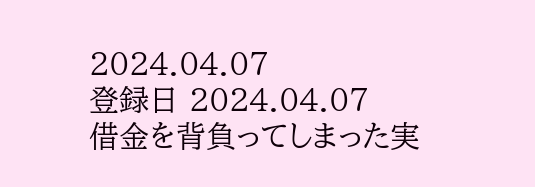2024.04.07
登録日 2024.04.07
借金を背負ってしまった実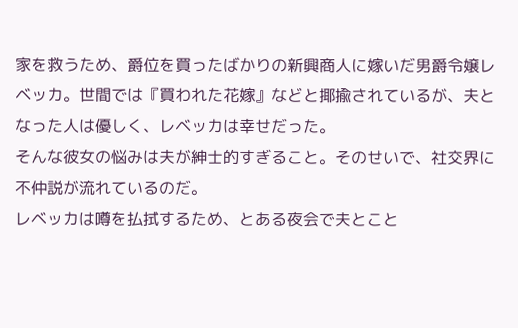家を救うため、爵位を買ったばかりの新興商人に嫁いだ男爵令嬢レベッカ。世間では『買われた花嫁』などと揶揄されているが、夫となった人は優しく、レベッカは幸せだった。
そんな彼女の悩みは夫が紳士的すぎること。そのせいで、社交界に不仲説が流れているのだ。
レベッカは噂を払拭するため、とある夜会で夫とこと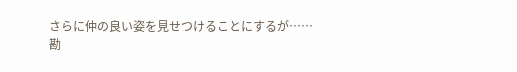さらに仲の良い姿を見せつけることにするが……
勘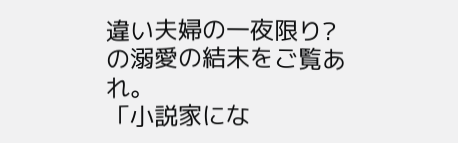違い夫婦の一夜限り? の溺愛の結末をご覧あれ。
「小説家にな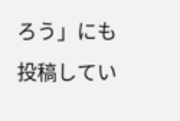ろう」にも投稿してい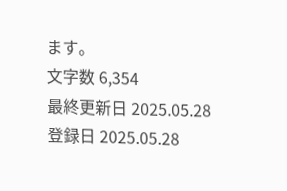ます。
文字数 6,354
最終更新日 2025.05.28
登録日 2025.05.28